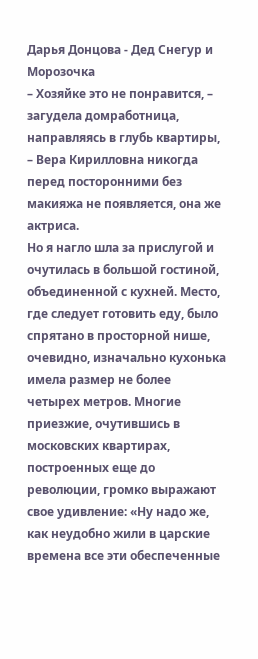Дарья Донцова - Дед Снегур и Морозочка
– Хозяйке это не понравится, – загудела домработница, направляясь в глубь квартиры, – Вера Кирилловна никогда перед посторонними без макияжа не появляется, она же актриса.
Но я нагло шла за прислугой и очутилась в большой гостиной, объединенной с кухней. Место, где следует готовить еду, было спрятано в просторной нише, очевидно, изначально кухонька имела размер не более четырех метров. Многие приезжие, очутившись в московских квартирах, построенных еще до революции, громко выражают свое удивление: «Ну надо же, как неудобно жили в царские времена все эти обеспеченные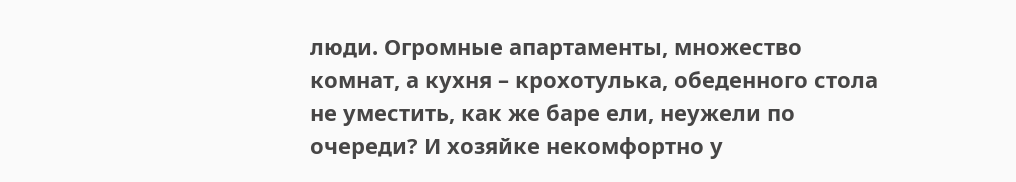люди. Огромные апартаменты, множество комнат, а кухня – крохотулька, обеденного стола не уместить, как же баре ели, неужели по очереди? И хозяйке некомфортно у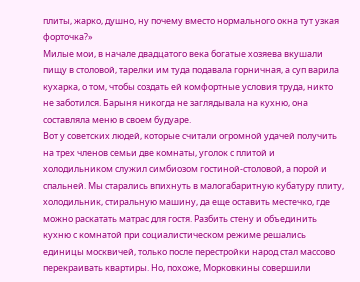плиты, жарко, душно, ну почему вместо нормального окна тут узкая форточка?»
Милые мои, в начале двадцатого века богатые хозяева вкушали пищу в столовой, тарелки им туда подавала горничная, а суп варила кухарка, о том, чтобы создать ей комфортные условия труда, никто не заботился. Барыня никогда не заглядывала на кухню, она составляла меню в своем будуаре.
Вот у советских людей, которые считали огромной удачей получить на трех членов семьи две комнаты, уголок с плитой и холодильником служил симбиозом гостиной-столовой, а порой и спальней. Мы старались впихнуть в малогабаритную кубатуру плиту, холодильник, стиральную машину, да еще оставить местечко, где можно раскатать матрас для гостя. Разбить стену и объединить кухню с комнатой при социалистическом режиме решались единицы москвичей, только после перестройки народ стал массово перекраивать квартиры. Но, похоже, Морковкины совершили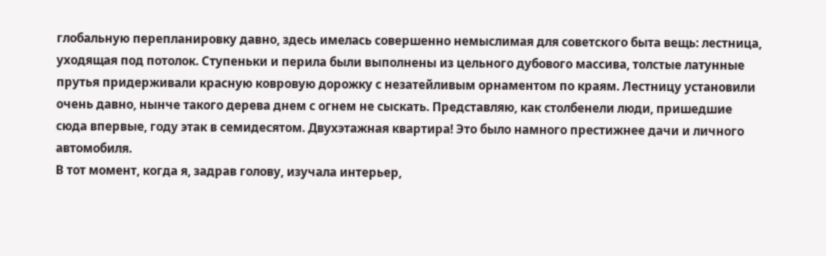глобальную перепланировку давно, здесь имелась совершенно немыслимая для советского быта вещь: лестница, уходящая под потолок. Ступеньки и перила были выполнены из цельного дубового массива, толстые латунные прутья придерживали красную ковровую дорожку с незатейливым орнаментом по краям. Лестницу установили очень давно, нынче такого дерева днем с огнем не сыскать. Представляю, как столбенели люди, пришедшие сюда впервые, году этак в семидесятом. Двухэтажная квартира! Это было намного престижнее дачи и личного автомобиля.
В тот момент, когда я, задрав голову, изучала интерьер,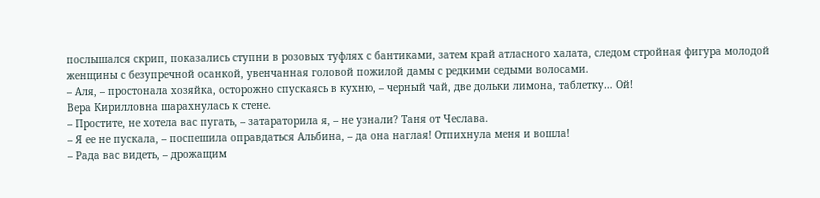послышался скрип, показались ступни в розовых туфлях с бантиками, затем край атласного халата, следом стройная фигура молодой женщины с безупречной осанкой, увенчанная головой пожилой дамы с редкими седыми волосами.
– Аля, – простонала хозяйка, осторожно спускаясь в кухню, – черный чай, две дольки лимона, таблетку… Ой!
Вера Кирилловна шарахнулась к стене.
– Простите, не хотела вас пугать, – затараторила я, – не узнали? Таня от Чеслава.
– Я ее не пускала, – поспешила оправдаться Альбина, – да она наглая! Отпихнула меня и вошла!
– Рада вас видеть, – дрожащим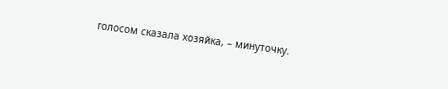голосом сказала хозяйка, – минуточку.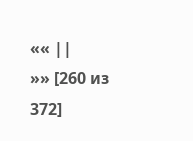«« ||
»» [260 из
372]